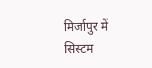मिर्जापुर में सिस्टम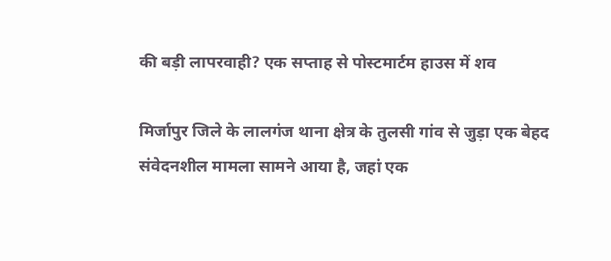की बड़ी लापरवाही? एक सप्ताह से पोस्टमार्टम हाउस में शव

मिर्जापुर जिले के लालगंज थाना क्षेत्र के तुलसी गांव से जुड़ा एक बेहद संवेदनशील मामला सामने आया है, जहां एक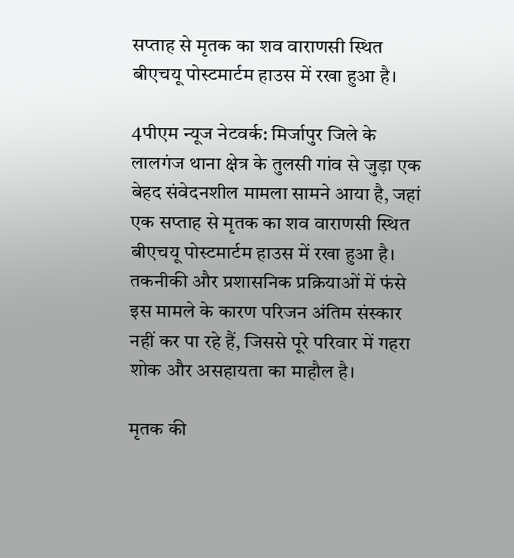सप्ताह से मृतक का शव वाराणसी स्थित बीएचयू पोस्टमार्टम हाउस में रखा हुआ है।

4पीएम न्यूज नेटवर्क: मिर्जापुर जिले के लालगंज थाना क्षेत्र के तुलसी गांव से जुड़ा एक बेहद संवेदनशील मामला सामने आया है, जहां एक सप्ताह से मृतक का शव वाराणसी स्थित बीएचयू पोस्टमार्टम हाउस में रखा हुआ है। तकनीकी और प्रशासनिक प्रक्रियाओं में फंसे इस मामले के कारण परिजन अंतिम संस्कार नहीं कर पा रहे हैं, जिससे पूरे परिवार में गहरा शोक और असहायता का माहौल है।

मृतक की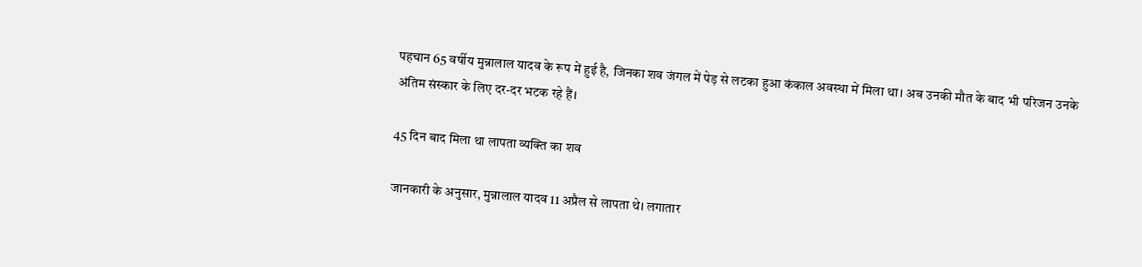पहचान 65 वर्षीय मुन्नालाल यादव के रूप में हुई है, जिनका शव जंगल में पेड़ से लटका हुआ कंकाल अवस्था में मिला था। अब उनकी मौत के बाद भी परिजन उनके अंतिम संस्कार के लिए दर-दर भटक रहे हैं।

45 दिन बाद मिला था लापता व्यक्ति का शव

जानकारी के अनुसार, मुन्नालाल यादव 11 अप्रैल से लापता थे। लगातार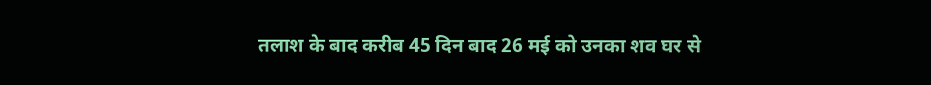तलाश के बाद करीब 45 दिन बाद 26 मई को उनका शव घर से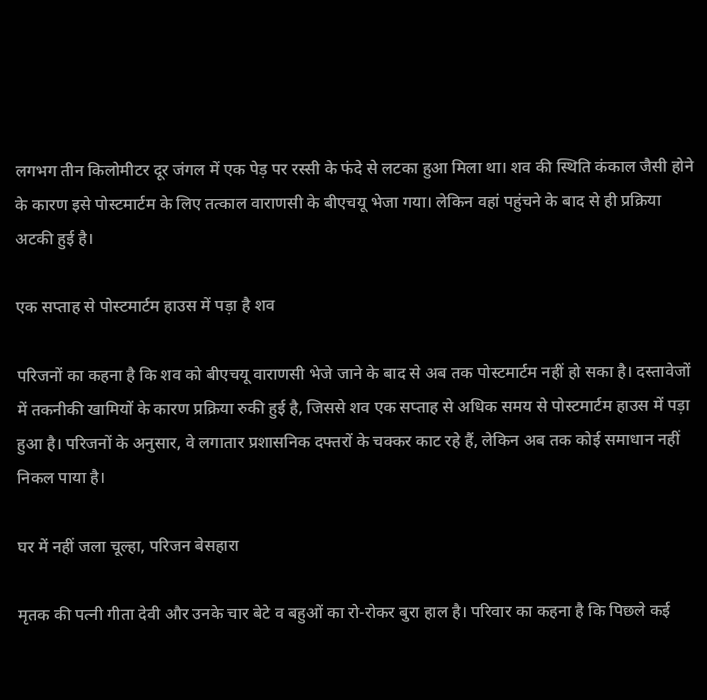लगभग तीन किलोमीटर दूर जंगल में एक पेड़ पर रस्सी के फंदे से लटका हुआ मिला था। शव की स्थिति कंकाल जैसी होने के कारण इसे पोस्टमार्टम के लिए तत्काल वाराणसी के बीएचयू भेजा गया। लेकिन वहां पहुंचने के बाद से ही प्रक्रिया अटकी हुई है।

एक सप्ताह से पोस्टमार्टम हाउस में पड़ा है शव

परिजनों का कहना है कि शव को बीएचयू वाराणसी भेजे जाने के बाद से अब तक पोस्टमार्टम नहीं हो सका है। दस्तावेजों में तकनीकी खामियों के कारण प्रक्रिया रुकी हुई है, जिससे शव एक सप्ताह से अधिक समय से पोस्टमार्टम हाउस में पड़ा हुआ है। परिजनों के अनुसार, वे लगातार प्रशासनिक दफ्तरों के चक्कर काट रहे हैं, लेकिन अब तक कोई समाधान नहीं निकल पाया है।

घर में नहीं जला चूल्हा, परिजन बेसहारा

मृतक की पत्नी गीता देवी और उनके चार बेटे व बहुओं का रो-रोकर बुरा हाल है। परिवार का कहना है कि पिछले कई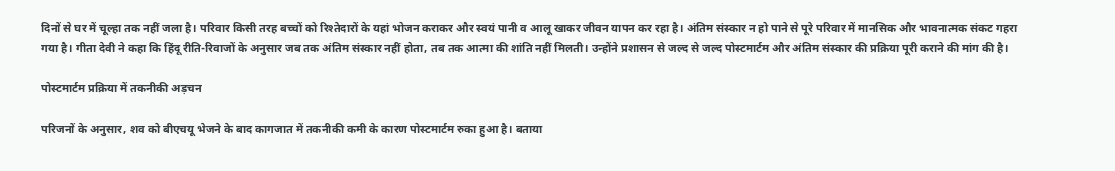दिनों से घर में चूल्हा तक नहीं जला है। परिवार किसी तरह बच्चों को रिश्तेदारों के यहां भोजन कराकर और स्वयं पानी व आलू खाकर जीवन यापन कर रहा है। अंतिम संस्कार न हो पाने से पूरे परिवार में मानसिक और भावनात्मक संकट गहरा गया है। गीता देवी ने कहा कि हिंदू रीति-रिवाजों के अनुसार जब तक अंतिम संस्कार नहीं होता, तब तक आत्मा की शांति नहीं मिलती। उन्होंने प्रशासन से जल्द से जल्द पोस्टमार्टम और अंतिम संस्कार की प्रक्रिया पूरी कराने की मांग की है।

पोस्टमार्टम प्रक्रिया में तकनीकी अड़चन

परिजनों के अनुसार, शव को बीएचयू भेजने के बाद कागजात में तकनीकी कमी के कारण पोस्टमार्टम रुका हुआ है। बताया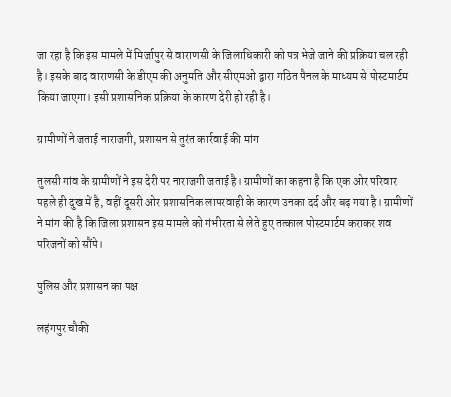जा रहा है कि इस मामले में मिर्जापुर से वाराणसी के जिलाधिकारी को पत्र भेजे जाने की प्रक्रिया चल रही है। इसके बाद वाराणसी के डीएम की अनुमति और सीएमओ द्वारा गठित पैनल के माध्यम से पोस्टमार्टम किया जाएगा। इसी प्रशासनिक प्रक्रिया के कारण देरी हो रही है।

ग्रामीणों ने जताई नाराजगी, प्रशासन से तुरंत कार्रवाई की मांग

तुलसी गांव के ग्रामीणों ने इस देरी पर नाराजगी जताई है। ग्रामीणों का कहना है कि एक ओर परिवार पहले ही दुख में है, वहीं दूसरी ओर प्रशासनिक लापरवाही के कारण उनका दर्द और बढ़ गया है। ग्रामीणों ने मांग की है कि जिला प्रशासन इस मामले को गंभीरता से लेते हुए तत्काल पोस्टमार्टम कराकर शव परिजनों को सौंपे।

पुलिस और प्रशासन का पक्ष

लहंगपुर चौकी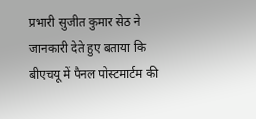प्रभारी सुजीत कुमार सेठ ने जानकारी देते हुए बताया कि बीएचयू में पैनल पोस्टमार्टम की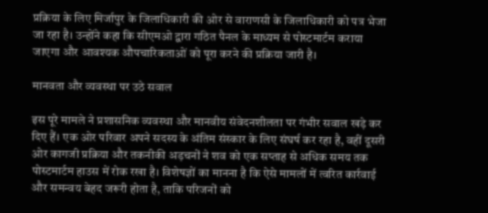प्रक्रिया के लिए मिर्जापुर के जिलाधिकारी की ओर से वाराणसी के जिलाधिकारी को पत्र भेजा जा रहा है। उन्होंने कहा कि सीएमओ द्वारा गठित पैनल के माध्यम से पोस्टमार्टम कराया जाएगा और आवश्यक औपचारिकताओं को पूरा करने की प्रक्रिया जारी है।

मानवता और व्यवस्था पर उठे सवाल

इस पूरे मामले ने प्रशासनिक व्यवस्था और मानवीय संवेदनशीलता पर गंभीर सवाल खड़े कर दिए हैं। एक ओर परिवार अपने सदस्य के अंतिम संस्कार के लिए संघर्ष कर रहा है, वहीं दूसरी ओर कागजी प्रक्रिया और तकनीकी अड़चनों ने शव को एक सप्ताह से अधिक समय तक पोस्टमार्टम हाउस में रोक रखा है। विशेषज्ञों का मानना है कि ऐसे मामलों में त्वरित कार्रवाई और समन्वय बेहद जरूरी होता है, ताकि परिजनों को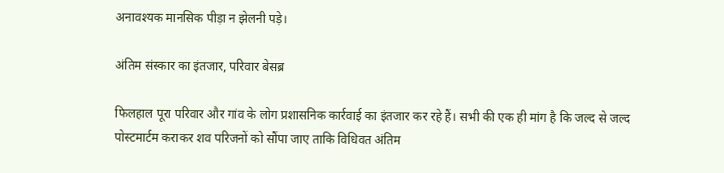अनावश्यक मानसिक पीड़ा न झेलनी पड़े।

अंतिम संस्कार का इंतजार, परिवार बेसब्र

फिलहाल पूरा परिवार और गांव के लोग प्रशासनिक कार्रवाई का इंतजार कर रहे हैं। सभी की एक ही मांग है कि जल्द से जल्द पोस्टमार्टम कराकर शव परिजनों को सौंपा जाए ताकि विधिवत अंतिम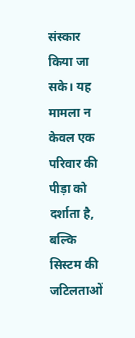संस्कार किया जा सके। यह मामला न केवल एक परिवार की पीड़ा को दर्शाता है, बल्कि सिस्टम की जटिलताओं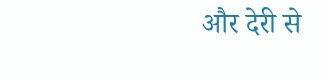और देरी से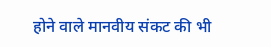होने वाले मानवीय संकट की भी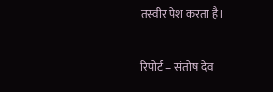तस्वीर पेश करता है।

रिपोर्ट – संतोष देव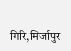गिरि,मिर्जापुर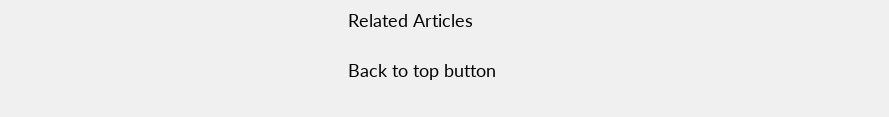Related Articles

Back to top button